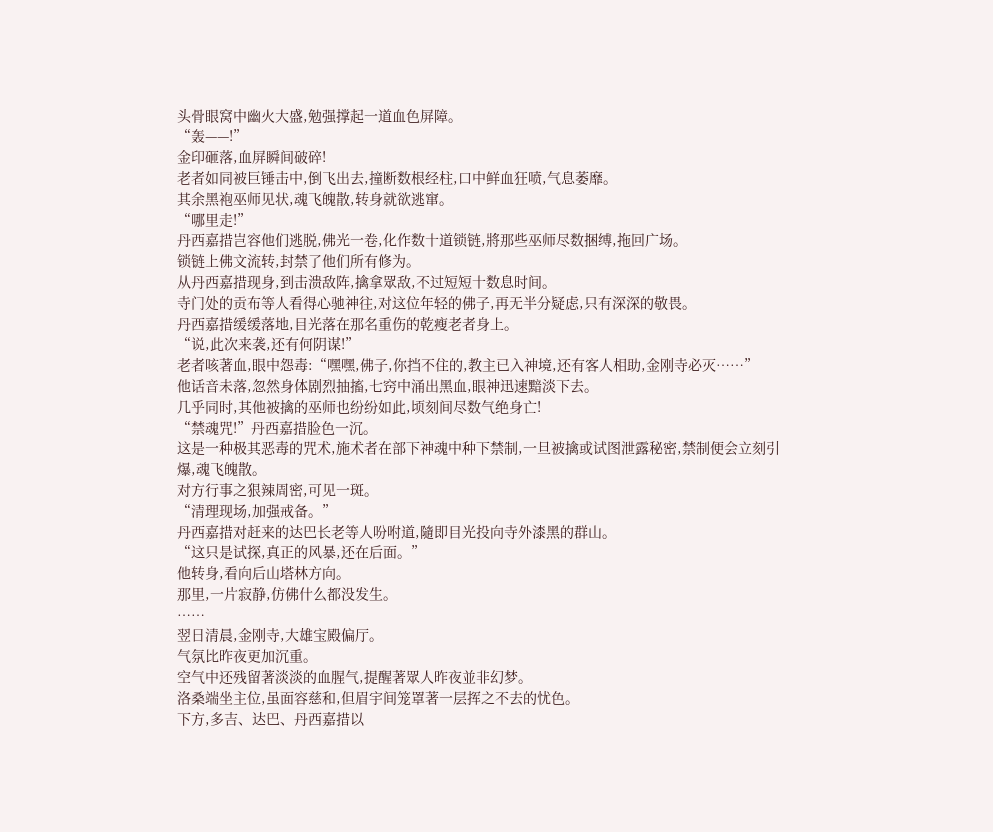头骨眼窝中幽火大盛,勉强撑起一道血色屏障。
“轰——!”
金印砸落,血屏瞬间破碎!
老者如同被巨锤击中,倒飞出去,撞断数根经柱,口中鲜血狂喷,气息萎靡。
其余黑袍巫师见状,魂飞魄散,转身就欲逃窜。
“哪里走!”
丹西嘉措岂容他们逃脱,佛光一卷,化作数十道锁链,將那些巫师尽数捆缚,拖回广场。
锁链上佛文流转,封禁了他们所有修为。
从丹西嘉措现身,到击溃敌阵,擒拿眾敌,不过短短十数息时间。
寺门处的贡布等人看得心驰神往,对这位年轻的佛子,再无半分疑虑,只有深深的敬畏。
丹西嘉措缓缓落地,目光落在那名重伤的乾瘦老者身上。
“说,此次来袭,还有何阴谋!”
老者咳著血,眼中怨毒:“嘿嘿,佛子,你挡不住的,教主已入神境,还有客人相助,金刚寺必灭……”
他话音未落,忽然身体剧烈抽搐,七窍中涌出黑血,眼神迅速黯淡下去。
几乎同时,其他被擒的巫师也纷纷如此,顷刻间尽数气绝身亡!
“禁魂咒!”丹西嘉措脸色一沉。
这是一种极其恶毒的咒术,施术者在部下神魂中种下禁制,一旦被擒或试图泄露秘密,禁制便会立刻引爆,魂飞魄散。
对方行事之狠辣周密,可见一斑。
“清理现场,加强戒备。”
丹西嘉措对赶来的达巴长老等人吩咐道,隨即目光投向寺外漆黑的群山。
“这只是试探,真正的风暴,还在后面。”
他转身,看向后山塔林方向。
那里,一片寂静,仿佛什么都没发生。
……
翌日清晨,金刚寺,大雄宝殿偏厅。
气氛比昨夜更加沉重。
空气中还残留著淡淡的血腥气,提醒著眾人昨夜並非幻梦。
洛桑端坐主位,虽面容慈和,但眉宇间笼罩著一层挥之不去的忧色。
下方,多吉、达巴、丹西嘉措以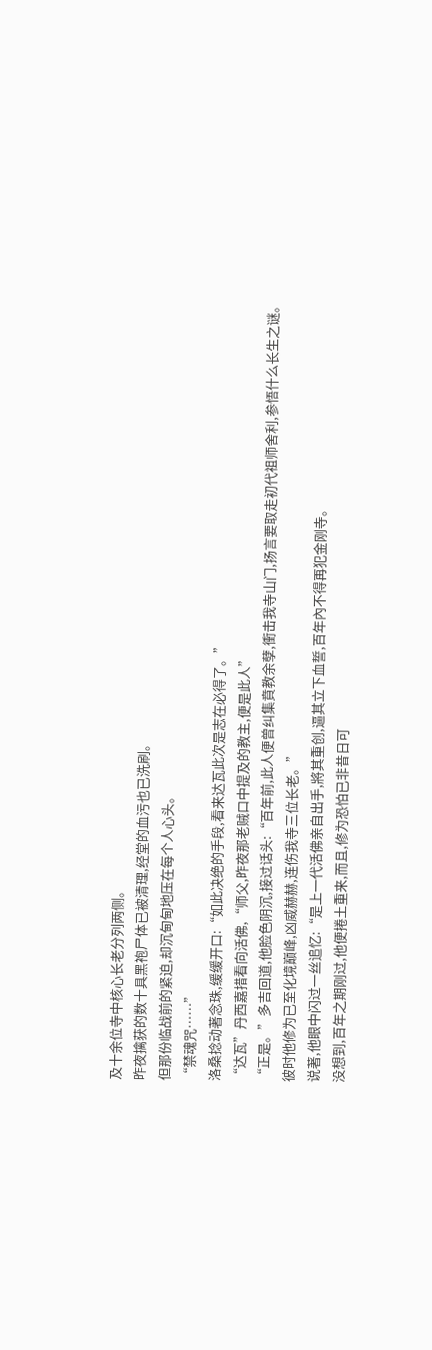及十余位寺中核心长老分列两侧。
昨夜擒获的数十具黑袍尸体已被清理,经堂的血污也已洗刷。
但那份临战前的紧迫,却沉甸甸地压在每个人心头。
“禁魂咒……”
洛桑捻动著念珠,缓缓开口:“如此决绝的手段,看来达瓦此次是志在必得了。”
“达瓦”丹西嘉措看向活佛,“师父,昨夜那老贼口中提及的教主,便是此人”
“正是。”多吉回道,他脸色阴沉,接过话头:“百年前,此人便曾纠集賁教余孽,衝击我寺山门,扬言要取走初代祖师舍利,参悟什么长生之谜。
彼时他修为已至化境巔峰,凶威赫赫,连伤我寺三位长老。”
说著,他眼中闪过一丝追忆:“是上一代活佛亲自出手,將其重创,逼其立下血誓,百年內不得再犯金刚寺。
没想到,百年之期刚过,他便捲土重来,而且,修为恐怕已非昔日可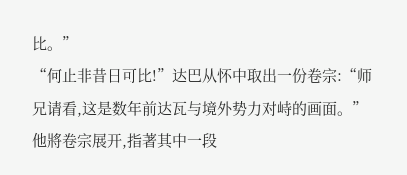比。”
“何止非昔日可比!”达巴从怀中取出一份卷宗:“师兄请看,这是数年前达瓦与境外势力对峙的画面。”
他將卷宗展开,指著其中一段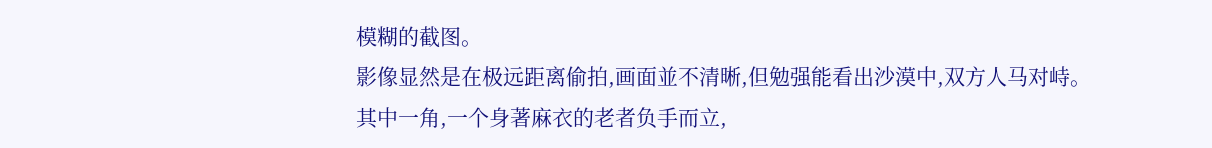模糊的截图。
影像显然是在极远距离偷拍,画面並不清晰,但勉强能看出沙漠中,双方人马对峙。
其中一角,一个身著麻衣的老者负手而立,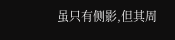虽只有侧影,但其周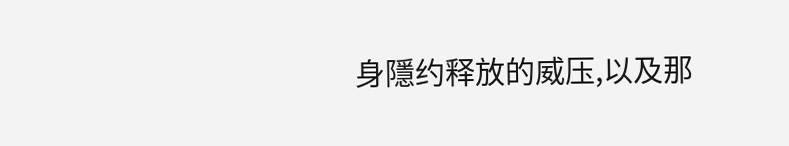身隱约释放的威压,以及那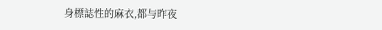身標誌性的麻衣,都与昨夜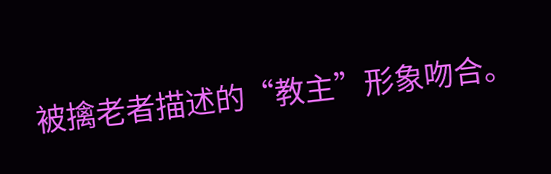被擒老者描述的“教主”形象吻合。